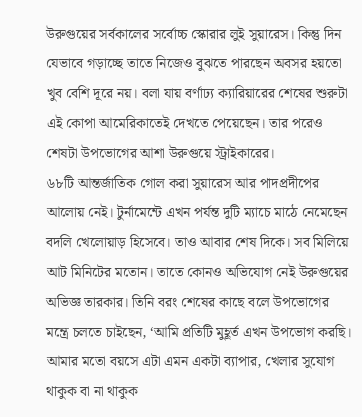উরুগুয়ের সর্বকালের সর্বোচ্চ স্কোরার লুই সুয়ারেস। কিন্তু দিন যেভাবে গড়াচ্ছে তাতে নিজেও বুঝতে পারছেন অবসর হয়তো খুব বেশি দূরে নয়। বলা যায় বর্ণাঢ্য ক্যারিয়ারের শেষের শুরুটা এই কোপা আমেরিকাতেই দেখতে পেয়েছেন। তার পরেও শেষটা উপভোগের আশা উরুগুয়ে স্ট্রাইকারের।
৬৮টি আন্তর্জাতিক গোল করা সুয়ারেস আর পাদপ্রদীপের আলোয় নেই। টুর্নামেন্টে এখন পর্যন্ত দুটি ম্যাচে মাঠে নেমেছেন বদলি খেলোয়াড় হিসেবে। তাও আবার শেষ দিকে। সব মিলিয়ে আট মিনিটের মতোন। তাতে কোনও অভিযোগ নেই উরুগুয়ের অভিজ্ঞ তারকার। তিনি বরং শেষের কাছে বলে উপভোগের মন্ত্রে চলতে চাইছেন, ‘আমি প্রতিটি মুহূর্ত এখন উপভোগ করছি। আমার মতো বয়সে এটা এমন একটা ব্যাপার, খেলার সুযোগ থাকুক বা না থাকুক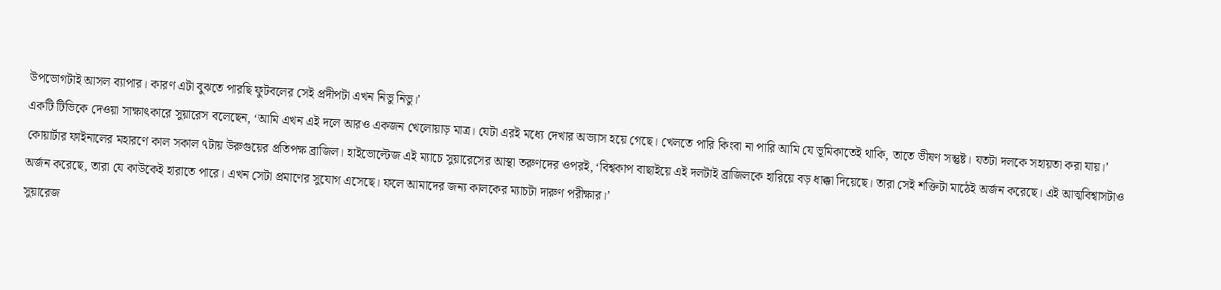উপভোগটাই আসল ব্যাপার। কারণ এটা বুঝতে পারছি ফুটবলের সেই প্রদীপটা এখন নিভু নিভু।’
একটি টিভিকে দেওয়া সাক্ষাৎকারে সুয়ারেস বলেছেন, ‘আমি এখন এই দলে আরও একজন খেলোয়াড় মাত্র। যেটা এরই মধ্যে দেখার অভ্যাস হয়ে গেছে। খেলতে পারি কিংবা না পারি আমি যে ভূমিকাতেই থাকি, তাতে ভীষণ সন্তুষ্ট। যতটা দলকে সহায়তা করা যায়।’
কোয়ার্টার ফাইনালের মহারণে কাল সকাল ৭টায় উরুগুয়ের প্রতিপক্ষ ব্রাজিল। হাইভোল্টেজ এই ম্যাচে সুয়ারেসের আস্থা তরুণদের ওপরই, ‘বিশ্বকাপ বাছাইয়ে এই দলটাই ব্রাজিলকে হারিয়ে বড় ধাক্কা দিয়েছে। তারা সেই শক্তিটা মাঠেই অর্জন করেছে। এই আত্মবিশ্বাসটাও অর্জন করেছে, তারা যে কাউকেই হারাতে পারে। এখন সেটা প্রমাণের সুযোগ এসেছে। ফলে আমাদের জন্য কালকের ম্যাচটা দারুণ পরীক্ষার।’
সুয়ারেজ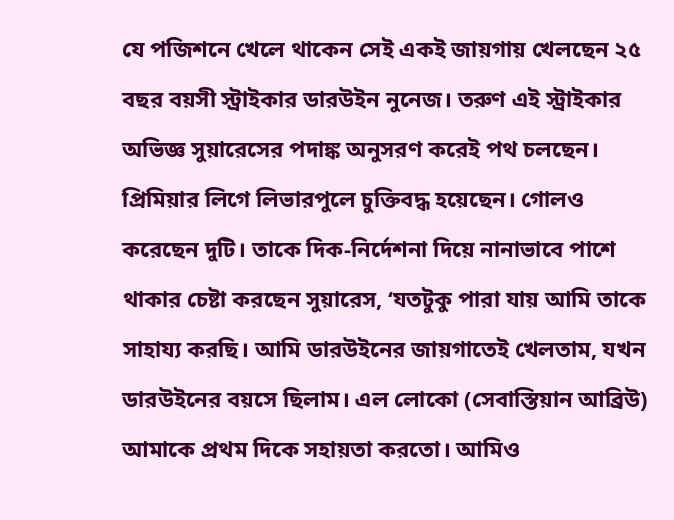যে পজিশনে খেলে থাকেন সেই একই জায়গায় খেলছেন ২৫ বছর বয়সী স্ট্রাইকার ডারউইন নুনেজ। তরুণ এই স্ট্রাইকার অভিজ্ঞ সুয়ারেসের পদাঙ্ক অনুসরণ করেই পথ চলছেন। প্রিমিয়ার লিগে লিভারপুলে চুক্তিবদ্ধ হয়েছেন। গোলও করেছেন দুটি। তাকে দিক-নির্দেশনা দিয়ে নানাভাবে পাশে থাকার চেষ্টা করছেন সুয়ারেস, ‘যতটুকু পারা যায় আমি তাকে সাহায্য করছি। আমি ডারউইনের জায়গাতেই খেলতাম, যখন ডারউইনের বয়সে ছিলাম। এল লোকো (সেবাস্তিয়ান আব্রিউ) আমাকে প্রথম দিকে সহায়তা করতো। আমিও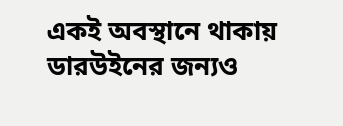একই অবস্থানে থাকায় ডারউইনের জন্যও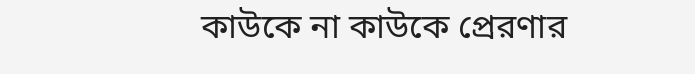কাউকে না কাউকে প্রেরণার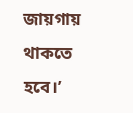জায়গায় থাকতে হবে।’